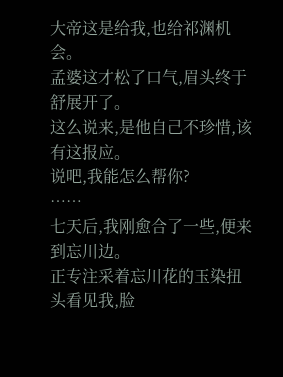大帝这是给我,也给祁渊机会。
孟婆这才松了口气,眉头终于舒展开了。
这么说来,是他自己不珍惜,该有这报应。
说吧,我能怎么帮你?
……
七天后,我刚愈合了一些,便来到忘川边。
正专注采着忘川花的玉染扭头看见我,脸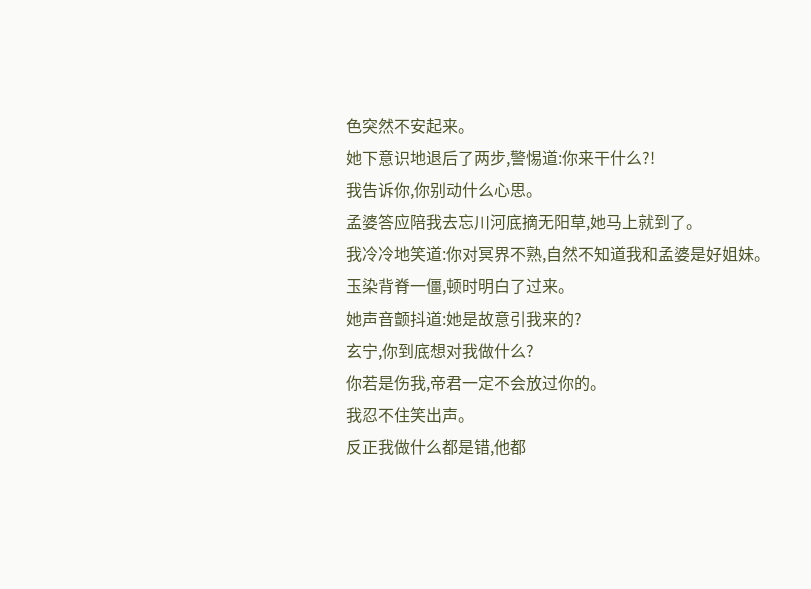色突然不安起来。
她下意识地退后了两步,警惕道:你来干什么?!
我告诉你,你别动什么心思。
孟婆答应陪我去忘川河底摘无阳草,她马上就到了。
我冷冷地笑道:你对冥界不熟,自然不知道我和孟婆是好姐妹。
玉染背脊一僵,顿时明白了过来。
她声音颤抖道:她是故意引我来的?
玄宁,你到底想对我做什么?
你若是伤我,帝君一定不会放过你的。
我忍不住笑出声。
反正我做什么都是错,他都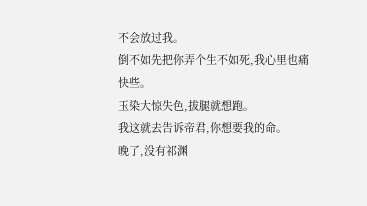不会放过我。
倒不如先把你弄个生不如死,我心里也痛快些。
玉染大惊失色,拔腿就想跑。
我这就去告诉帝君,你想要我的命。
晚了,没有祁渊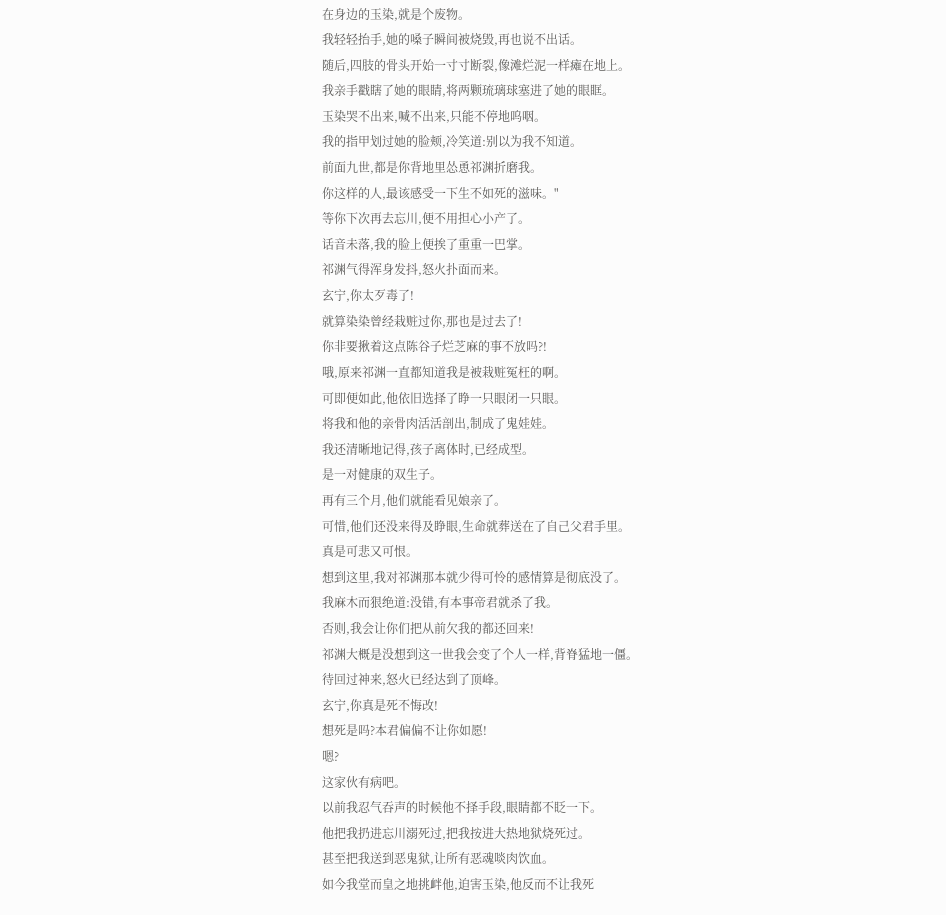在身边的玉染,就是个废物。
我轻轻抬手,她的嗓子瞬间被烧毁,再也说不出话。
随后,四肢的骨头开始一寸寸断裂,像滩烂泥一样瘫在地上。
我亲手戳瞎了她的眼睛,将两颗琉璃球塞进了她的眼眶。
玉染哭不出来,喊不出来,只能不停地呜咽。
我的指甲划过她的脸颊,冷笑道:别以为我不知道。
前面九世,都是你背地里怂恿祁渊折磨我。
你这样的人,最该感受一下生不如死的滋味。"
等你下次再去忘川,便不用担心小产了。
话音未落,我的脸上便挨了重重一巴掌。
祁渊气得浑身发抖,怒火扑面而来。
玄宁,你太歹毒了!
就算染染曾经栽赃过你,那也是过去了!
你非要揪着这点陈谷子烂芝麻的事不放吗?!
哦,原来祁渊一直都知道我是被栽赃冤枉的啊。
可即便如此,他依旧选择了睁一只眼闭一只眼。
将我和他的亲骨肉活活剖出,制成了鬼娃娃。
我还清晰地记得,孩子离体时,已经成型。
是一对健康的双生子。
再有三个月,他们就能看见娘亲了。
可惜,他们还没来得及睁眼,生命就葬送在了自己父君手里。
真是可悲又可恨。
想到这里,我对祁渊那本就少得可怜的感情算是彻底没了。
我麻木而狠绝道:没错,有本事帝君就杀了我。
否则,我会让你们把从前欠我的都还回来!
祁渊大概是没想到这一世我会变了个人一样,背脊猛地一僵。
待回过神来,怒火已经达到了顶峰。
玄宁,你真是死不悔改!
想死是吗?本君偏偏不让你如愿!
嗯?
这家伙有病吧。
以前我忍气吞声的时候他不择手段,眼睛都不眨一下。
他把我扔进忘川溺死过,把我按进大热地狱烧死过。
甚至把我送到恶鬼狱,让所有恶魂啖肉饮血。
如今我堂而皇之地挑衅他,迫害玉染,他反而不让我死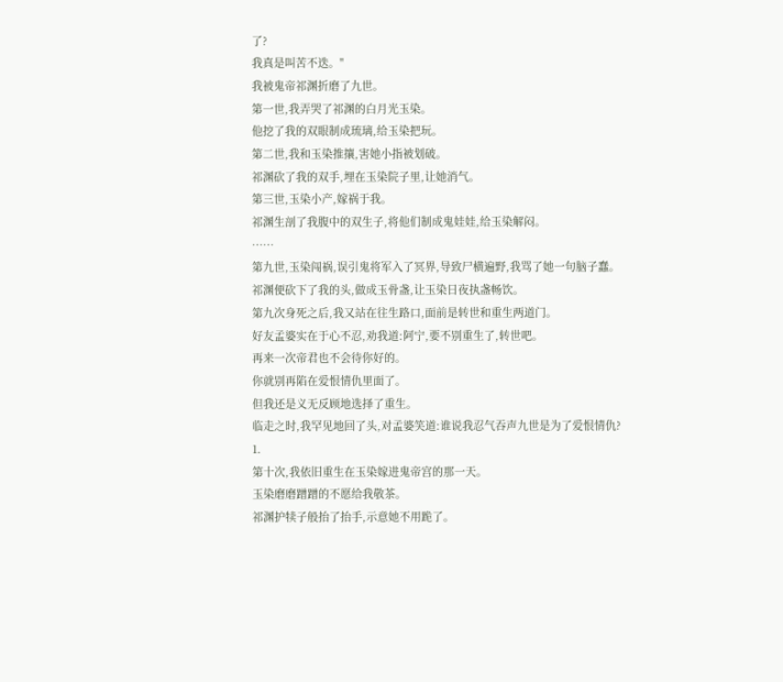了?
我真是叫苦不迭。"
我被鬼帝祁渊折磨了九世。
第一世,我弄哭了祁渊的白月光玉染。
他挖了我的双眼制成琉璃,给玉染把玩。
第二世,我和玉染推攘,害她小指被划破。
祁渊砍了我的双手,埋在玉染院子里,让她消气。
第三世,玉染小产,嫁祸于我。
祁渊生剖了我腹中的双生子,将他们制成鬼娃娃,给玉染解闷。
……
第九世,玉染闯祸,误引鬼将军入了冥界,导致尸横遍野,我骂了她一句脑子蠢。
祁渊便砍下了我的头,做成玉骨盏,让玉染日夜执盏畅饮。
第九次身死之后,我又站在往生路口,面前是转世和重生两道门。
好友孟婆实在于心不忍,劝我道:阿宁,要不别重生了,转世吧。
再来一次帝君也不会待你好的。
你就别再陷在爱恨情仇里面了。
但我还是义无反顾地选择了重生。
临走之时,我罕见地回了头,对孟婆笑道:谁说我忍气吞声九世是为了爱恨情仇?
1.
第十次,我依旧重生在玉染嫁进鬼帝宫的那一天。
玉染磨磨蹭蹭的不愿给我敬茶。
祁渊护犊子般抬了抬手,示意她不用跪了。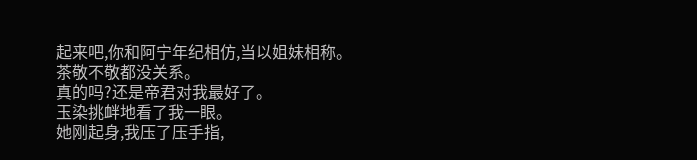起来吧,你和阿宁年纪相仿,当以姐妹相称。
茶敬不敬都没关系。
真的吗?还是帝君对我最好了。
玉染挑衅地看了我一眼。
她刚起身,我压了压手指,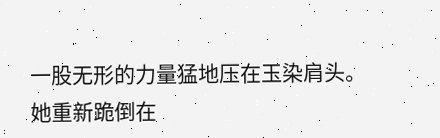一股无形的力量猛地压在玉染肩头。
她重新跪倒在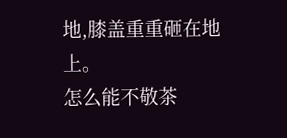地,膝盖重重砸在地上。
怎么能不敬茶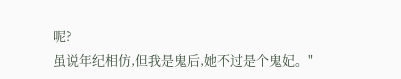呢?
虽说年纪相仿,但我是鬼后,她不过是个鬼妃。"